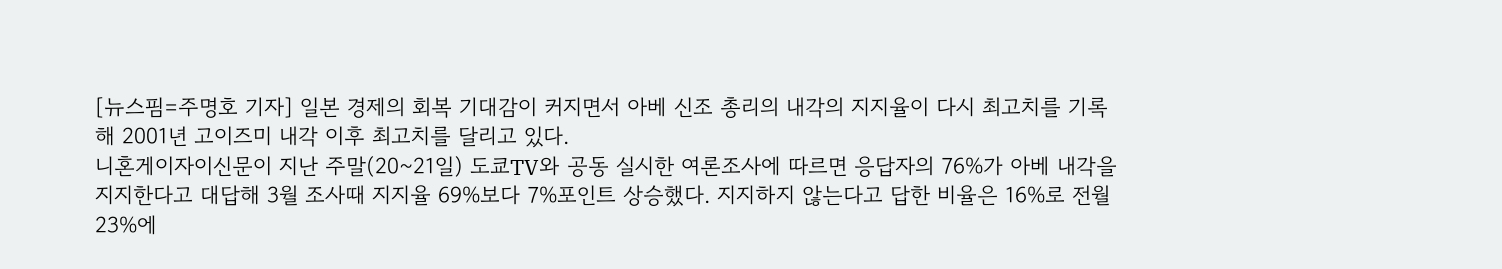[뉴스핌=주명호 기자] 일본 경제의 회복 기대감이 커지면서 아베 신조 총리의 내각의 지지율이 다시 최고치를 기록해 2001년 고이즈미 내각 이후 최고치를 달리고 있다.
니혼게이자이신문이 지난 주말(20~21일) 도쿄TV와 공동 실시한 여론조사에 따르면 응답자의 76%가 아베 내각을 지지한다고 대답해 3월 조사때 지지율 69%보다 7%포인트 상승했다. 지지하지 않는다고 답한 비율은 16%로 전월 23%에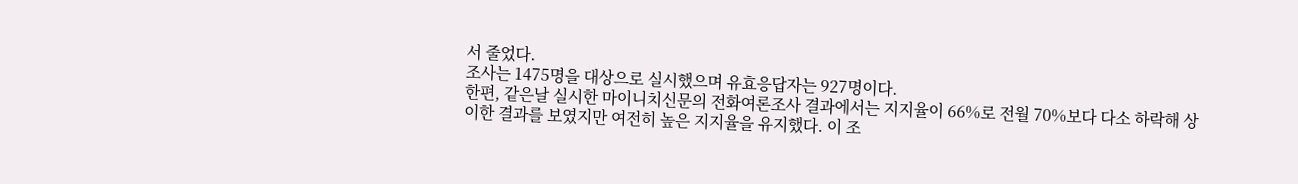서 줄었다.
조사는 1475명을 대상으로 실시했으며 유효응답자는 927명이다.
한편, 같은날 실시한 마이니치신문의 전화여론조사 결과에서는 지지율이 66%로 전월 70%보다 다소 하락해 상이한 결과를 보였지만 여전히 높은 지지율을 유지했다. 이 조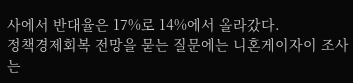사에서 반대율은 17%로 14%에서 올라갔다.
정책경제회복 전망을 묻는 질문에는 니혼게이자이 조사는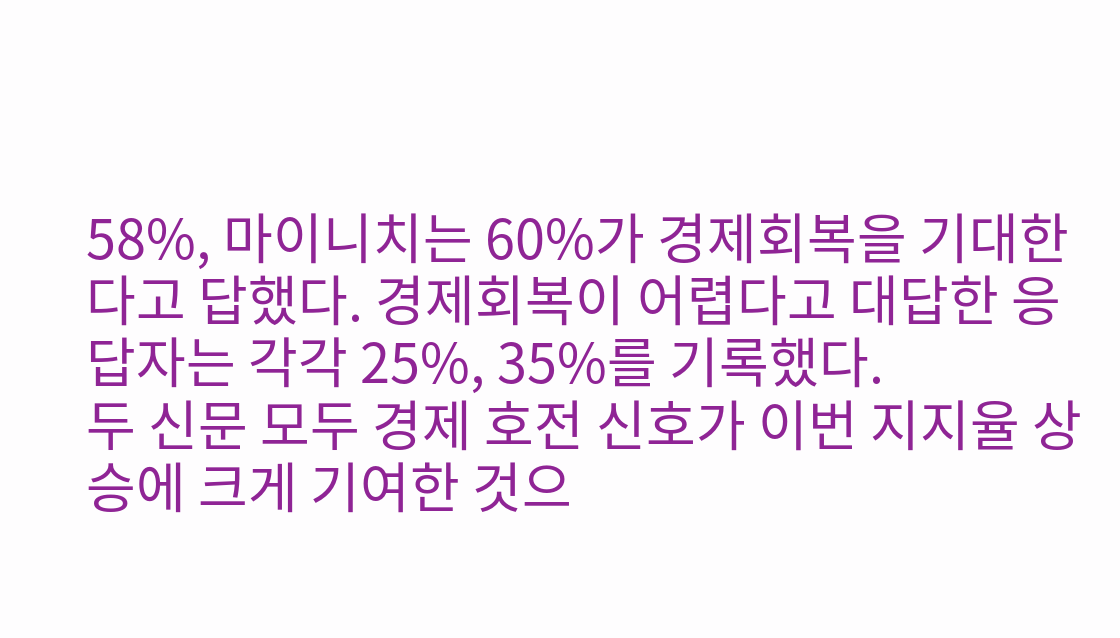58%, 마이니치는 60%가 경제회복을 기대한다고 답했다. 경제회복이 어렵다고 대답한 응답자는 각각 25%, 35%를 기록했다.
두 신문 모두 경제 호전 신호가 이번 지지율 상승에 크게 기여한 것으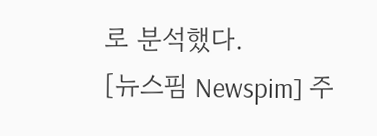로 분석했다.
[뉴스핌 Newspim] 주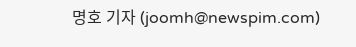명호 기자 (joomh@newspim.com)